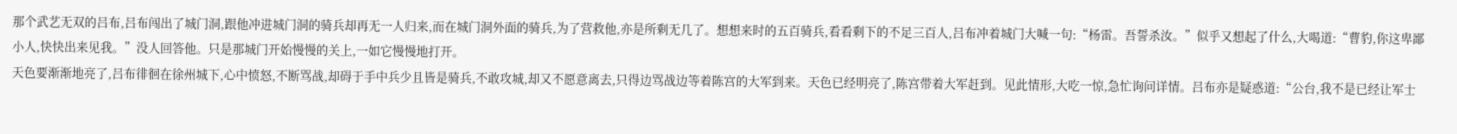那个武艺无双的吕布,吕布闯出了城门洞,跟他冲进城门洞的骑兵却再无一人归来,而在城门洞外面的骑兵,为了营救他,亦是所剩无几了。想想来时的五百骑兵,看看剩下的不足三百人,吕布冲着城门大喊一句:“杨雷。吾誓杀汝。”似乎又想起了什么,大喝道:“曹豹,你这卑鄙小人,快快出来见我。”没人回答他。只是那城门开始慢慢的关上,一如它慢慢地打开。
天色要渐渐地亮了,吕布徘徊在徐州城下,心中愤怒,不断骂战,却碍于手中兵少且皆是骑兵,不敢攻城,却又不愿意离去,只得边骂战边等着陈宫的大军到来。天色已经明亮了,陈宫带着大军赶到。见此情形,大吃一惊,急忙询问详情。吕布亦是疑惑道:“公台,我不是已经让军士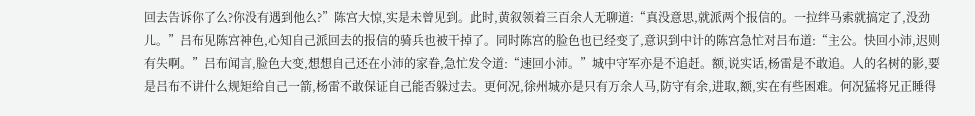回去告诉你了么?你没有遇到他么?”陈宫大惊,实是未曾见到。此时,黄叙领着三百余人无聊道:“真没意思,就派两个报信的。一拉绊马索就搞定了,没劲儿。”吕布见陈宫神色,心知自己派回去的报信的骑兵也被干掉了。同时陈宫的脸色也已经变了,意识到中计的陈宫急忙对吕布道:“主公。快回小沛,迟则有失啊。”吕布闻言,脸色大变,想想自己还在小沛的家眷,急忙发令道:“速回小沛。”城中守军亦是不追赶。额,说实话,杨雷是不敢追。人的名树的影,要是吕布不讲什么规矩给自己一箭,杨雷不敢保证自己能否躲过去。更何况,徐州城亦是只有万余人马,防守有余,进取,额,实在有些困难。何况猛将兄正睡得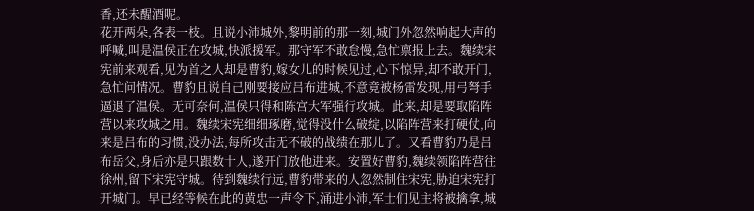香,还未醒酒呢。
花开两朵,各表一枝。且说小沛城外,黎明前的那一刻,城门外忽然响起大声的呼喊,叫是温侯正在攻城,快派援军。那守军不敢怠慢,急忙禀报上去。魏续宋宪前来观看,见为首之人却是曹豹,嫁女儿的时候见过,心下惊异,却不敢开门,急忙问情况。曹豹且说自己刚要接应吕布进城,不意竟被杨雷发现,用弓弩手逼退了温侯。无可奈何,温侯只得和陈宫大军强行攻城。此来,却是要取陷阵营以来攻城之用。魏续宋宪细细琢磨,觉得没什么破绽,以陷阵营来打硬仗,向来是吕布的习惯,没办法,每所攻击无不破的战绩在那儿了。又看曹豹乃是吕布岳父,身后亦是只跟数十人,遂开门放他进来。安置好曹豹,魏续领陷阵营往徐州,留下宋宪守城。待到魏续行远,曹豹带来的人忽然制住宋宪,胁迫宋宪打开城门。早已经等候在此的黄忠一声令下,涌进小沛,军士们见主将被擒拿,城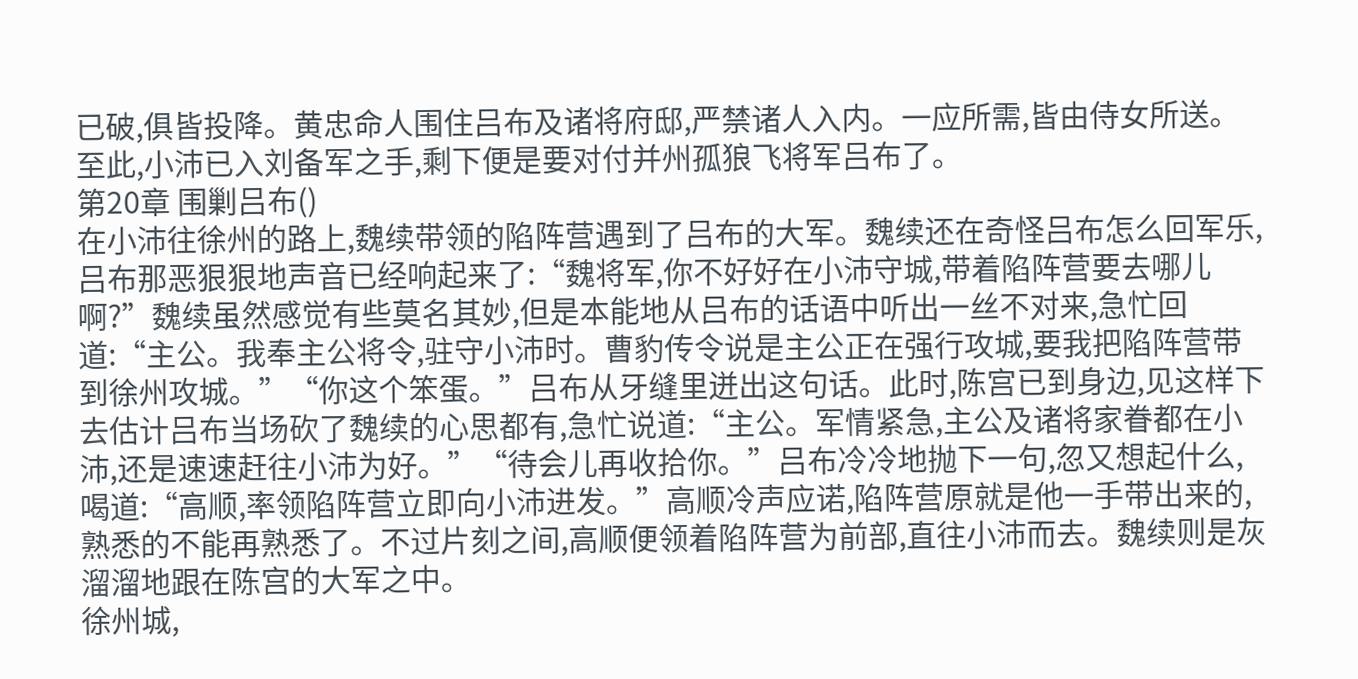已破,俱皆投降。黄忠命人围住吕布及诸将府邸,严禁诸人入内。一应所需,皆由侍女所送。至此,小沛已入刘备军之手,剩下便是要对付并州孤狼飞将军吕布了。
第20章 围剿吕布()
在小沛往徐州的路上,魏续带领的陷阵营遇到了吕布的大军。魏续还在奇怪吕布怎么回军乐,吕布那恶狠狠地声音已经响起来了:“魏将军,你不好好在小沛守城,带着陷阵营要去哪儿啊?”魏续虽然感觉有些莫名其妙,但是本能地从吕布的话语中听出一丝不对来,急忙回道:“主公。我奉主公将令,驻守小沛时。曹豹传令说是主公正在强行攻城,要我把陷阵营带到徐州攻城。”“你这个笨蛋。”吕布从牙缝里迸出这句话。此时,陈宫已到身边,见这样下去估计吕布当场砍了魏续的心思都有,急忙说道:“主公。军情紧急,主公及诸将家眷都在小沛,还是速速赶往小沛为好。”“待会儿再收拾你。”吕布冷冷地抛下一句,忽又想起什么,喝道:“高顺,率领陷阵营立即向小沛进发。”高顺冷声应诺,陷阵营原就是他一手带出来的,熟悉的不能再熟悉了。不过片刻之间,高顺便领着陷阵营为前部,直往小沛而去。魏续则是灰溜溜地跟在陈宫的大军之中。
徐州城,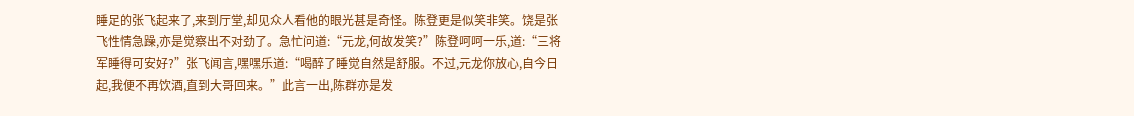睡足的张飞起来了,来到厅堂,却见众人看他的眼光甚是奇怪。陈登更是似笑非笑。饶是张飞性情急躁,亦是觉察出不对劲了。急忙问道:“元龙,何故发笑?”陈登呵呵一乐,道:“三将军睡得可安好?”张飞闻言,嘿嘿乐道:“喝醉了睡觉自然是舒服。不过,元龙你放心,自今日起,我便不再饮酒,直到大哥回来。”此言一出,陈群亦是发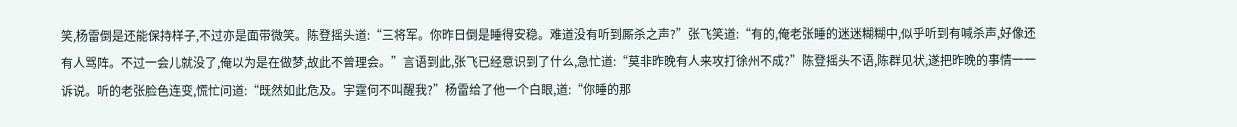笑,杨雷倒是还能保持样子,不过亦是面带微笑。陈登摇头道:“三将军。你昨日倒是睡得安稳。难道没有听到厮杀之声?”张飞笑道:“有的,俺老张睡的迷迷糊糊中,似乎听到有喊杀声,好像还有人骂阵。不过一会儿就没了,俺以为是在做梦,故此不曾理会。”言语到此,张飞已经意识到了什么,急忙道:“莫非昨晚有人来攻打徐州不成?”陈登摇头不语,陈群见状,遂把昨晚的事情一一诉说。听的老张脸色连变,慌忙问道:“既然如此危及。宇霆何不叫醒我?”杨雷给了他一个白眼,道:“你睡的那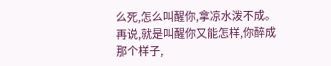么死,怎么叫醒你,拿凉水泼不成。再说,就是叫醒你又能怎样,你醉成那个样子,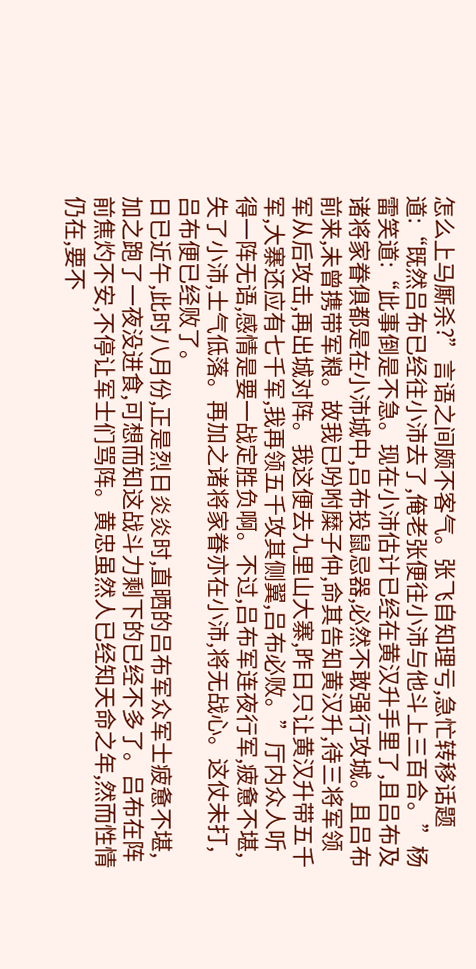怎么上马厮杀?”言语之间颇不客气。张飞自知理亏,急忙转移话题道:“既然吕布已经往小沛去了,俺老张便往小沛与他斗上三百合。”杨雷笑道:“此事倒是不急。现在小沛估计已经在黄汉升手里了,且吕布及诸将家眷俱都是在小沛城中,吕布投鼠忌器,必然不敢强行攻城。且吕布前来,未曾携带军粮。故我已吩咐糜子仲,命其告知黄汉升,待三将军领军从后攻击,再出城对阵。我这便去九里山大寨,昨日只让黄汉升带五千军,大寨还应有七千军,我再领五千攻其侧翼,吕布必败。”厅内众人听得一阵无语,感情是要一战定胜负啊。不过,吕布军连夜行军,疲惫不堪,失了小沛,士气低落。再加之诸将家眷亦在小沛,将无战心。这仗未打,吕布便已经败了。
日已近午,此时八月份,正是烈日炎炎时,直晒的吕布军众军士疲惫不堪,加之跑了一夜没进食,可想而知这战斗力剩下的已经不多了。吕布在阵前焦灼不安,不停让军士们骂阵。黄忠虽然人已经知天命之年,然而性情仍在,要不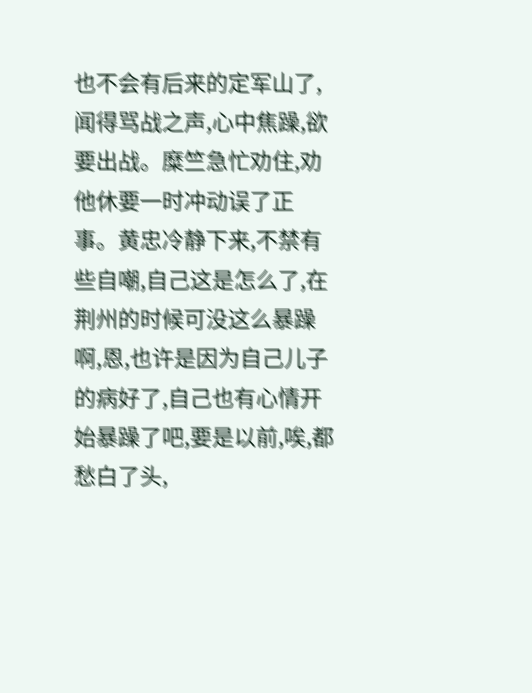也不会有后来的定军山了,闻得骂战之声,心中焦躁,欲要出战。糜竺急忙劝住,劝他休要一时冲动误了正事。黄忠冷静下来,不禁有些自嘲,自己这是怎么了,在荆州的时候可没这么暴躁啊,恩,也许是因为自己儿子的病好了,自己也有心情开始暴躁了吧,要是以前,唉,都愁白了头,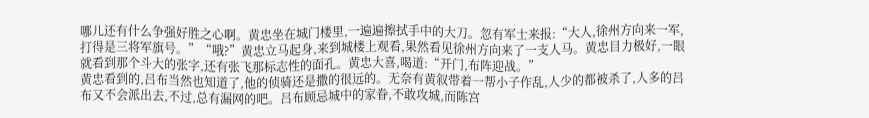哪儿还有什么争强好胜之心啊。黄忠坐在城门楼里,一遍遍擦拭手中的大刀。忽有军士来报:“大人,徐州方向来一军,打得是三将军旗号。”“哦?”黄忠立马起身,来到城楼上观看,果然看见徐州方向来了一支人马。黄忠目力极好,一眼就看到那个斗大的张字,还有张飞那标志性的面孔。黄忠大喜,喝道:“开门,布阵迎战。”
黄忠看到的,吕布当然也知道了,他的侦骑还是撒的很远的。无奈有黄叙带着一帮小子作乱,人少的都被杀了,人多的吕布又不会派出去,不过,总有漏网的吧。吕布顾忌城中的家眷,不敢攻城,而陈宫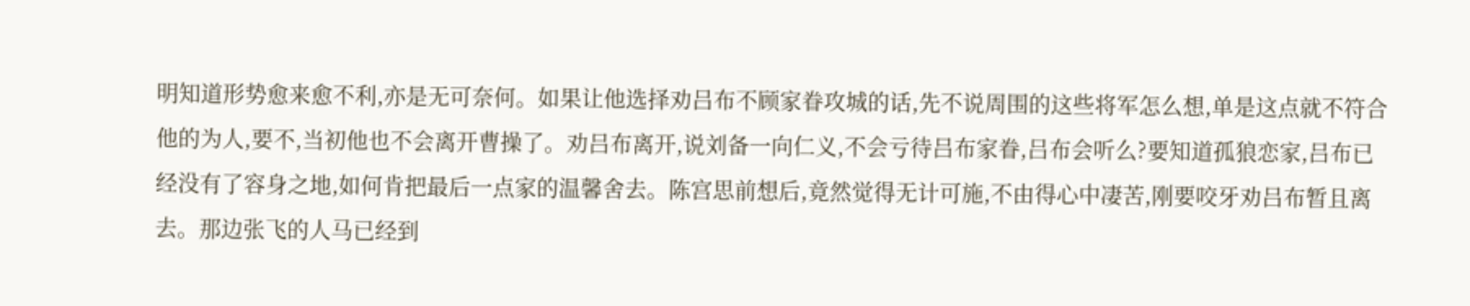明知道形势愈来愈不利,亦是无可奈何。如果让他选择劝吕布不顾家眷攻城的话,先不说周围的这些将军怎么想,单是这点就不符合他的为人,要不,当初他也不会离开曹操了。劝吕布离开,说刘备一向仁义,不会亏待吕布家眷,吕布会听么?要知道孤狼恋家,吕布已经没有了容身之地,如何肯把最后一点家的温馨舍去。陈宫思前想后,竟然觉得无计可施,不由得心中凄苦,刚要咬牙劝吕布暂且离去。那边张飞的人马已经到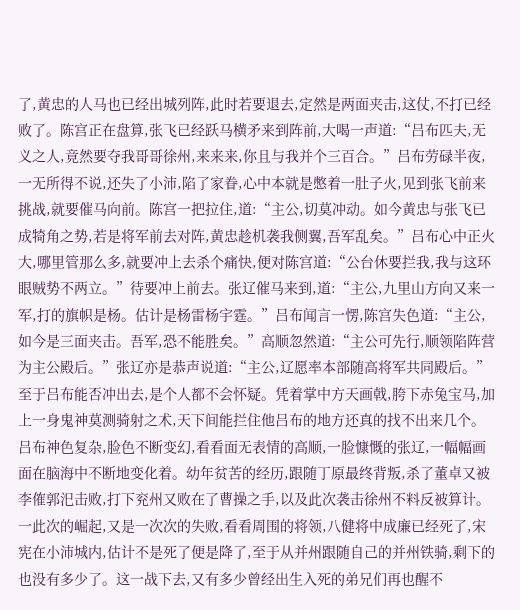了,黄忠的人马也已经出城列阵,此时若要退去,定然是两面夹击,这仗,不打已经败了。陈宫正在盘算,张飞已经跃马横矛来到阵前,大喝一声道:“吕布匹夫,无义之人,竟然要夺我哥哥徐州,来来来,你且与我并个三百合。”吕布劳碌半夜,一无所得不说,还失了小沛,陷了家眷,心中本就是憋着一肚子火,见到张飞前来挑战,就要催马向前。陈宫一把拉住,道:“主公,切莫冲动。如今黄忠与张飞已成犄角之势,若是将军前去对阵,黄忠趁机袭我侧翼,吾军乱矣。”吕布心中正火大,哪里管那么多,就要冲上去杀个痛快,便对陈宫道:“公台休要拦我,我与这环眼贼势不两立。”待要冲上前去。张辽催马来到,道:“主公,九里山方向又来一军,打的旗帜是杨。估计是杨雷杨宇霆。”吕布闻言一愣,陈宫失色道:“主公,如今是三面夹击。吾军,恐不能胜矣。”高顺忽然道:“主公可先行,顺领陷阵营为主公殿后。”张辽亦是恭声说道:“主公,辽愿率本部随高将军共同殿后。”至于吕布能否冲出去,是个人都不会怀疑。凭着掌中方天画戟,胯下赤兔宝马,加上一身鬼神莫测骑射之术,天下间能拦住他吕布的地方还真的找不出来几个。
吕布神色复杂,脸色不断变幻,看看面无表情的高顺,一脸慷慨的张辽,一幅幅画面在脑海中不断地变化着。幼年贫苦的经历,跟随丁原最终背叛,杀了董卓又被李傕郭汜击败,打下兖州又败在了曹操之手,以及此次袭击徐州不料反被算计。一此次的崛起,又是一次次的失败,看看周围的将领,八健将中成廉已经死了,宋宪在小沛城内,估计不是死了便是降了,至于从并州跟随自己的并州铁骑,剩下的也没有多少了。这一战下去,又有多少曾经出生入死的弟兄们再也醒不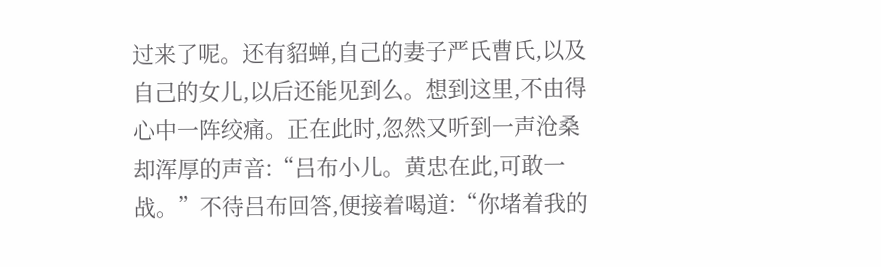过来了呢。还有貂蝉,自己的妻子严氏曹氏,以及自己的女儿,以后还能见到么。想到这里,不由得心中一阵绞痛。正在此时,忽然又听到一声沧桑却浑厚的声音:“吕布小儿。黄忠在此,可敢一战。”不待吕布回答,便接着喝道:“你堵着我的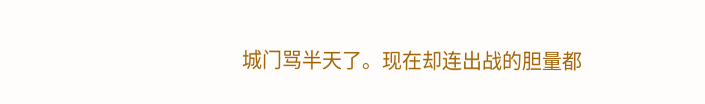城门骂半天了。现在却连出战的胆量都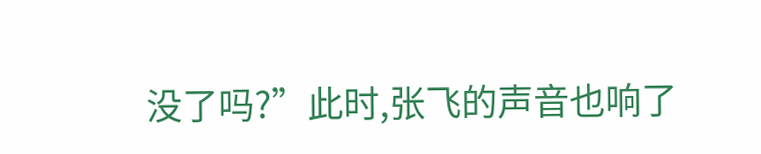没了吗?”此时,张飞的声音也响了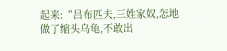起来:“吕布匹夫,三姓家奴,怎地做了缩头乌龟,不敢出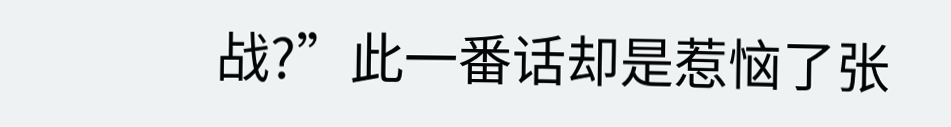战?”此一番话却是惹恼了张